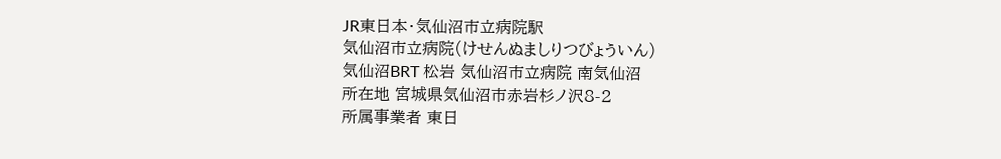JR東日本・気仙沼市立病院駅
気仙沼市立病院(けせんぬましりつびょういん)
気仙沼BRT 松岩 気仙沼市立病院 南気仙沼
所在地 宮城県気仙沼市赤岩杉ノ沢8-2
所属事業者 東日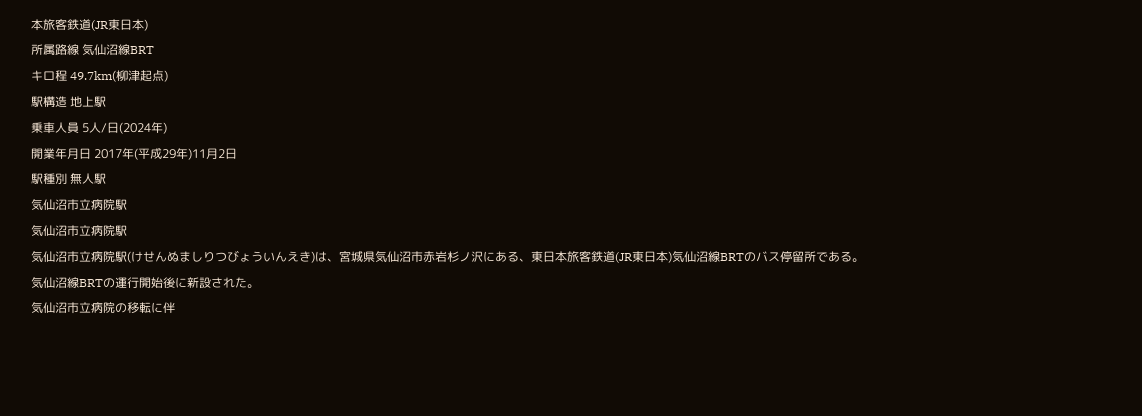本旅客鉄道(JR東日本)
所属路線 気仙沼線BRT
キロ程 49.7km(柳津起点)
駅構造 地上駅
乗車人員 5人/日(2024年)
開業年月日 2017年(平成29年)11月2日
駅種別 無人駅
気仙沼市立病院駅
気仙沼市立病院駅
気仙沼市立病院駅(けせんぬましりつびょういんえき)は、宮城県気仙沼市赤岩杉ノ沢にある、東日本旅客鉄道(JR東日本)気仙沼線BRTのバス停留所である。
気仙沼線BRTの運行開始後に新設された。
気仙沼市立病院の移転に伴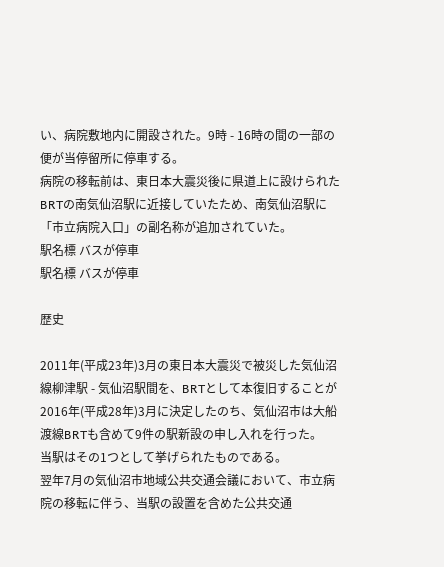い、病院敷地内に開設された。9時 - 16時の間の一部の便が当停留所に停車する。
病院の移転前は、東日本大震災後に県道上に設けられたBRTの南気仙沼駅に近接していたため、南気仙沼駅に「市立病院入口」の副名称が追加されていた。
駅名標 バスが停車
駅名標 バスが停車

歴史

2011年(平成23年)3月の東日本大震災で被災した気仙沼線柳津駅 - 気仙沼駅間を、BRTとして本復旧することが2016年(平成28年)3月に決定したのち、気仙沼市は大船渡線BRTも含めて9件の駅新設の申し入れを行った。
当駅はその1つとして挙げられたものである。
翌年7月の気仙沼市地域公共交通会議において、市立病院の移転に伴う、当駅の設置を含めた公共交通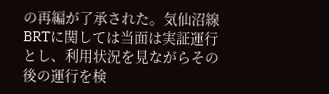の再編が了承された。気仙沼線BRTに関しては当面は実証運行とし、利用状況を見ながらその後の運行を検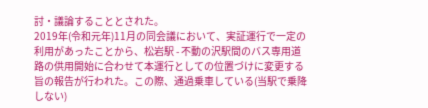討・議論することとされた。
2019年(令和元年)11月の同会議において、実証運行で一定の利用があったことから、松岩駅 - 不動の沢駅間のバス専用道路の供用開始に合わせて本運行としての位置づけに変更する旨の報告が行われた。この際、通過乗車している(当駅で乗降しない)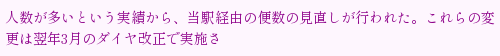人数が多いという実績から、当駅経由の便数の見直しが行われた。これらの変更は翌年3月のダイヤ改正で実施さ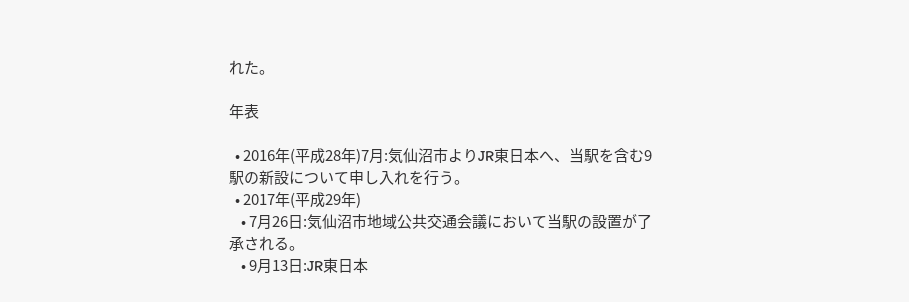れた。

年表

  • 2016年(平成28年)7月:気仙沼市よりJR東日本へ、当駅を含む9駅の新設について申し入れを行う。
  • 2017年(平成29年)
    • 7月26日:気仙沼市地域公共交通会議において当駅の設置が了承される。
    • 9月13日:JR東日本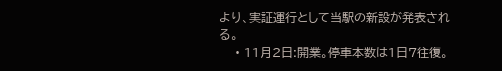より、実証運行として当駅の新設が発表される。
    • 11月2日:開業。停車本数は1日7往復。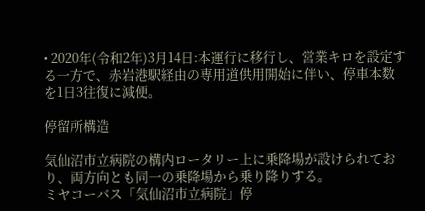• 2020年(令和2年)3月14日:本運行に移行し、営業キロを設定する一方で、赤岩港駅経由の専用道供用開始に伴い、停車本数を1日3往復に減便。

停留所構造

気仙沼市立病院の構内ロータリー上に乗降場が設けられており、両方向とも同一の乗降場から乗り降りする。
ミヤコーバス「気仙沼市立病院」停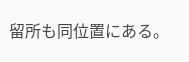留所も同位置にある。